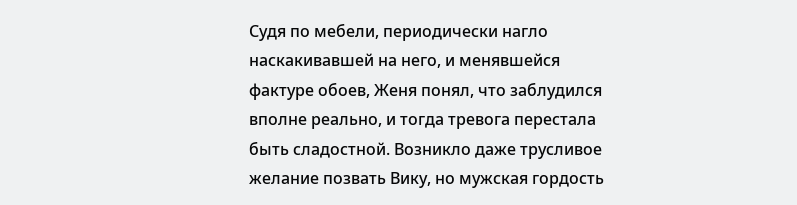Судя по мебели, периодически нагло наскакивавшей на него, и менявшейся фактуре обоев, Женя понял, что заблудился вполне реально, и тогда тревога перестала быть сладостной. Возникло даже трусливое желание позвать Вику, но мужская гордость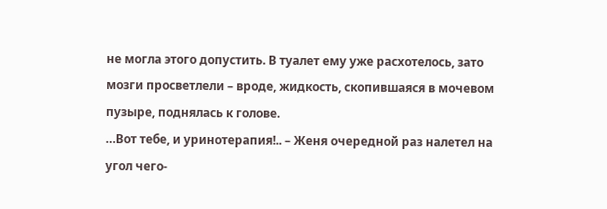не могла этого допустить. В туалет ему уже расхотелось, зато мозги просветлели – вроде, жидкость, скопившаяся в мочевом пузыре, поднялась к голове.
…Вот тебе, и уринотерапия!.. – Женя очередной раз налетел на угол чего-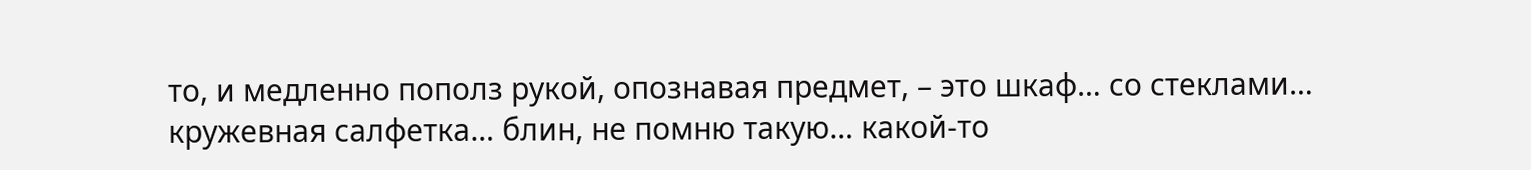то, и медленно пополз рукой, опознавая предмет, – это шкаф… со стеклами… кружевная салфетка… блин, не помню такую… какой-то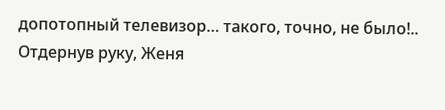допотопный телевизор… такого, точно, не было!..
Отдернув руку, Женя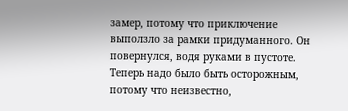замер, потому что приключение выползло за рамки придуманного. Он повернулся, водя руками в пустоте. Теперь надо было быть осторожным, потому что неизвестно,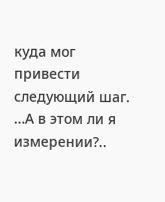куда мог привести следующий шаг. …А в этом ли я измерении?..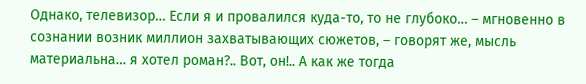Однако, телевизор… Если я и провалился куда-то, то не глубоко… – мгновенно в сознании возник миллион захватывающих сюжетов, – говорят же, мысль материальна… я хотел роман?.. Вот, он!.. А как же тогда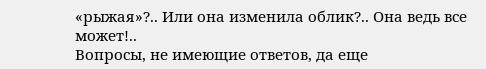«рыжая»?.. Или она изменила облик?.. Она ведь все может!..
Вопросы, не имеющие ответов, да еще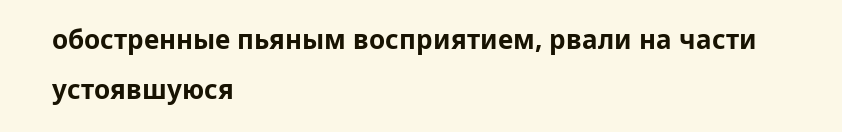обостренные пьяным восприятием, рвали на части устоявшуюся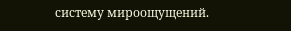систему мироощущений.